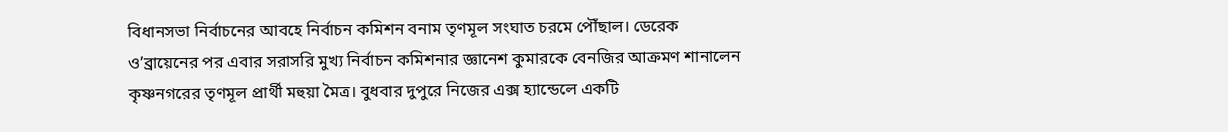বিধানসভা নির্বাচনের আবহে নির্বাচন কমিশন বনাম তৃণমূল সংঘাত চরমে পৌঁছাল। ডেরেক ও’ব্রায়েনের পর এবার সরাসরি মুখ্য নির্বাচন কমিশনার জ্ঞানেশ কুমারকে বেনজির আক্রমণ শানালেন কৃষ্ণনগরের তৃণমূল প্রার্থী মহুয়া মৈত্র। বুধবার দুপুরে নিজের এক্স হ্যান্ডেলে একটি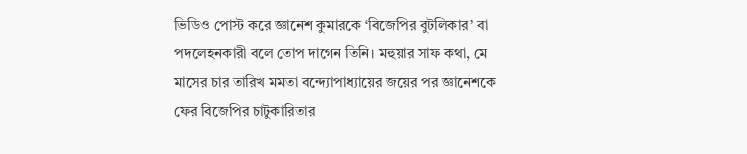ভিডিও পোস্ট করে জ্ঞানেশ কুমারকে ‘বিজেপির বুটলিকার’ বা পদলেহনকারী বলে তোপ দাগেন তিনি। মহুয়ার সাফ কথা, মে মাসের চার তারিখ মমতা বন্দ্যোপাধ্যায়ের জয়ের পর জ্ঞানেশকে ফের বিজেপির চাটুকারিতার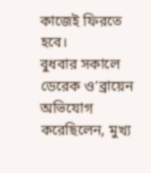কাজেই ফিরতে হবে।
বুধবার সকালে ডেরেক ও’ব্রায়েন অভিযোগ করেছিলেন, মুখ্য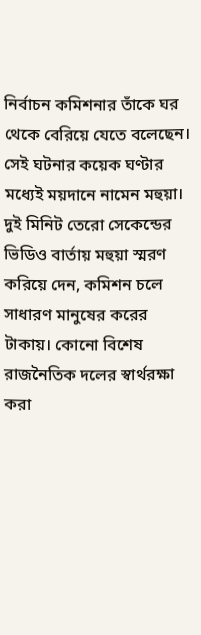নির্বাচন কমিশনার তাঁকে ঘর থেকে বেরিয়ে যেতে বলেছেন। সেই ঘটনার কয়েক ঘণ্টার মধ্যেই ময়দানে নামেন মহুয়া। দুই মিনিট তেরো সেকেন্ডের ভিডিও বার্তায় মহুয়া স্মরণ করিয়ে দেন, কমিশন চলে সাধারণ মানুষের করের টাকায়। কোনো বিশেষ রাজনৈতিক দলের স্বার্থরক্ষা করা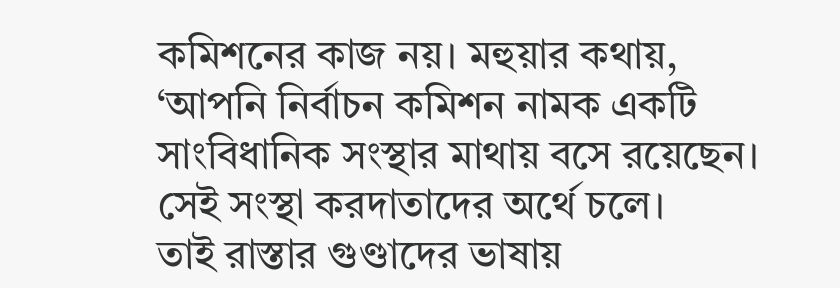কমিশনের কাজ নয়। মহুয়ার কথায়, ‘আপনি নির্বাচন কমিশন নামক একটি সাংবিধানিক সংস্থার মাথায় বসে রয়েছেন। সেই সংস্থা করদাতাদের অর্থে চলে।
তাই রাস্তার গুণ্ডাদের ভাষায়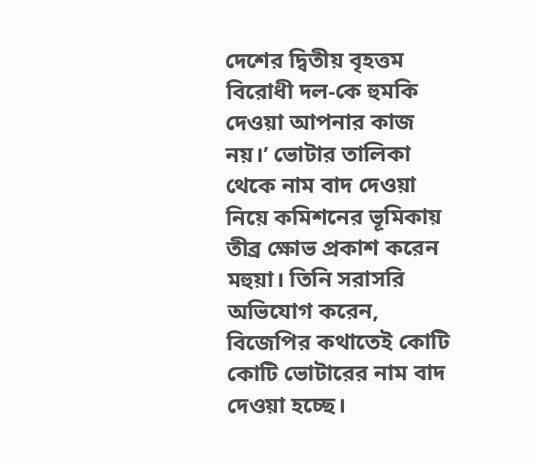দেশের দ্বিতীয় বৃহত্তম বিরোধী দল-কে হুমকি দেওয়া আপনার কাজ নয়।’ ভোটার তালিকা থেকে নাম বাদ দেওয়া নিয়ে কমিশনের ভূমিকায় তীব্র ক্ষোভ প্রকাশ করেন মহুয়া। তিনি সরাসরি অভিযোগ করেন, বিজেপির কথাতেই কোটি কোটি ভোটারের নাম বাদ দেওয়া হচ্ছে।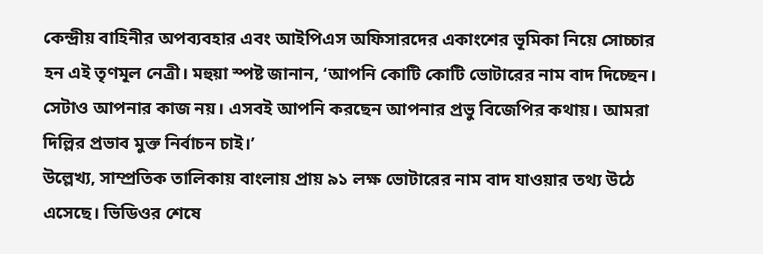কেন্দ্রীয় বাহিনীর অপব্যবহার এবং আইপিএস অফিসারদের একাংশের ভূমিকা নিয়ে সোচ্চার হন এই তৃণমূল নেত্রী। মহুয়া স্পষ্ট জানান, ‘আপনি কোটি কোটি ভোটারের নাম বাদ দিচ্ছেন। সেটাও আপনার কাজ নয়। এসবই আপনি করছেন আপনার প্রভু বিজেপির কথায়। আমরা দিল্লির প্রভাব মুক্ত নির্বাচন চাই।’
উল্লেখ্য, সাম্প্রতিক তালিকায় বাংলায় প্রায় ৯১ লক্ষ ভোটারের নাম বাদ যাওয়ার তথ্য উঠে এসেছে। ভিডিওর শেষে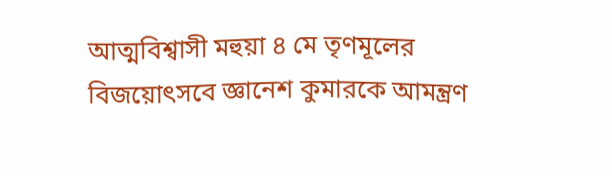আত্মবিশ্বাসী মহুয়া ৪ মে তৃণমূলের বিজয়োৎসবে জ্ঞানেশ কুমারকে আমন্ত্রণ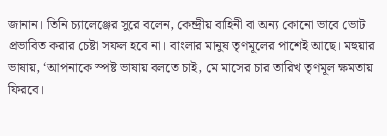জানান। তিনি চ্যালেঞ্জের সুরে বলেন, কেন্দ্রীয় বাহিনী বা অন্য কোনো ভাবে ভোট প্রভাবিত করার চেষ্টা সফল হবে না। বাংলার মানুষ তৃণমূলের পাশেই আছে। মহুয়ার ভাষায়, ‘আপনাকে স্পষ্ট ভাষায় বলতে চাই, মে মাসের চার তারিখ তৃণমূল ক্ষমতায় ফিরবে।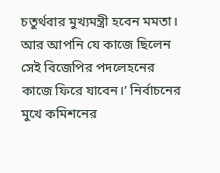চতুর্থবার মুখ্যমন্ত্রী হবেন মমতা। আর আপনি যে কাজে ছিলেন সেই বিজেপির পদলেহনের কাজে ফিরে যাবেন।’ নির্বাচনের মুখে কমিশনের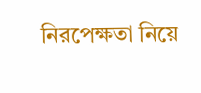নিরপেক্ষতা নিয়ে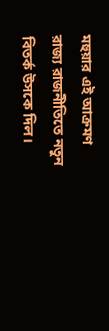মহুয়ার এই আক্রমণ রাজ্য রাজনীতিতে নতুন বিতর্ক উসকে দিল।